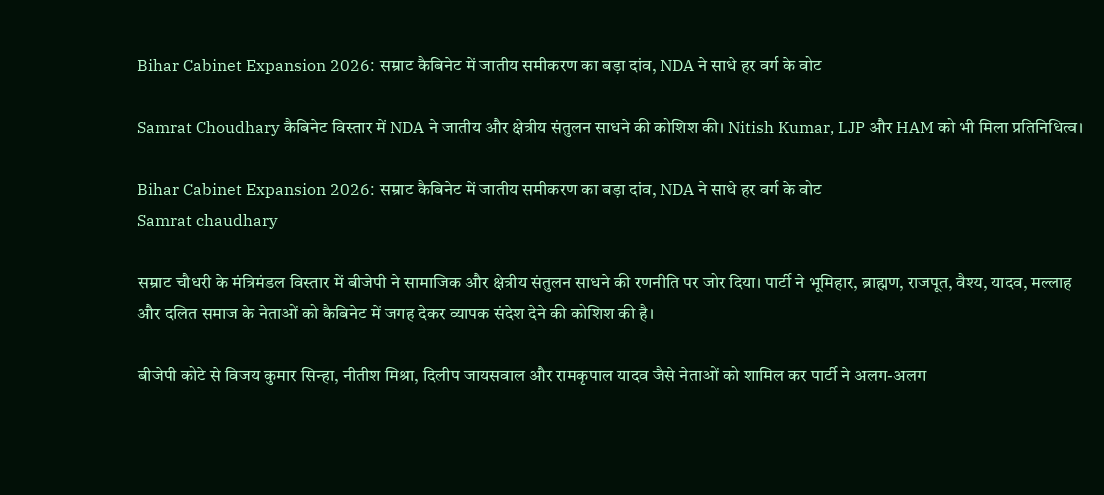Bihar Cabinet Expansion 2026: सम्राट कैबिनेट में जातीय समीकरण का बड़ा दांव, NDA ने साधे हर वर्ग के वोट

Samrat Choudhary कैबिनेट विस्तार में NDA ने जातीय और क्षेत्रीय संतुलन साधने की कोशिश की। Nitish Kumar, LJP और HAM को भी मिला प्रतिनिधित्व।

Bihar Cabinet Expansion 2026: सम्राट कैबिनेट में जातीय समीकरण का बड़ा दांव, NDA ने साधे हर वर्ग के वोट
Samrat chaudhary

सम्राट चौधरी के मंत्रिमंडल विस्तार में बीजेपी ने सामाजिक और क्षेत्रीय संतुलन साधने की रणनीति पर जोर दिया। पार्टी ने भूमिहार, ब्राह्मण, राजपूत, वैश्य, यादव, मल्लाह और दलित समाज के नेताओं को कैबिनेट में जगह देकर व्यापक संदेश देने की कोशिश की है।

बीजेपी कोटे से विजय कुमार सिन्हा, नीतीश मिश्रा, दिलीप जायसवाल और रामकृपाल यादव जैसे नेताओं को शामिल कर पार्टी ने अलग-अलग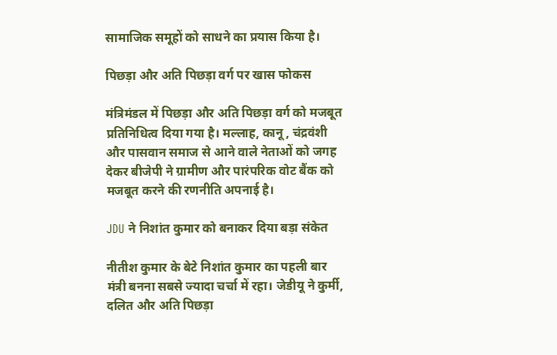सामाजिक समूहों को साधने का प्रयास किया है।

पिछड़ा और अति पिछड़ा वर्ग पर खास फोकस

मंत्रिमंडल में पिछड़ा और अति पिछड़ा वर्ग को मजबूत प्रतिनिधित्व दिया गया है। मल्लाह, कानू, चंद्रवंशी और पासवान समाज से आने वाले नेताओं को जगह देकर बीजेपी ने ग्रामीण और पारंपरिक वोट बैंक को मजबूत करने की रणनीति अपनाई है।

JDU ने निशांत कुमार को बनाकर दिया बड़ा संकेत

नीतीश कुमार के बेटे निशांत कुमार का पहली बार मंत्री बनना सबसे ज्यादा चर्चा में रहा। जेडीयू ने कुर्मी, दलित और अति पिछड़ा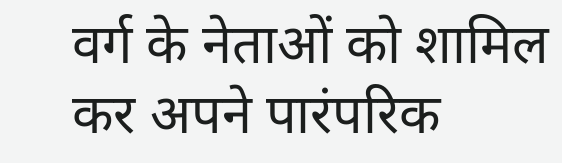वर्ग के नेताओं को शामिल कर अपने पारंपरिक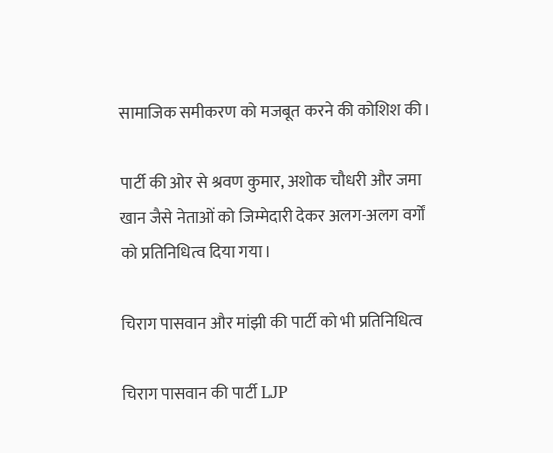सामाजिक समीकरण को मजबूत करने की कोशिश की।

पार्टी की ओर से श्रवण कुमार, अशोक चौधरी और जमा खान जैसे नेताओं को जिम्मेदारी देकर अलग-अलग वर्गों को प्रतिनिधित्व दिया गया।

चिराग पासवान और मांझी की पार्टी को भी प्रतिनिधित्व

चिराग पासवान की पार्टी LJP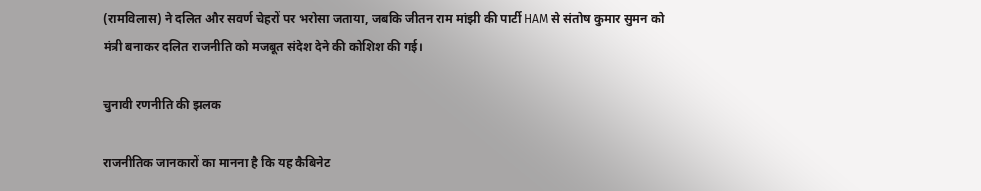(रामविलास) ने दलित और सवर्ण चेहरों पर भरोसा जताया, जबकि जीतन राम मांझी की पार्टी HAM से संतोष कुमार सुमन को मंत्री बनाकर दलित राजनीति को मजबूत संदेश देने की कोशिश की गई।

चुनावी रणनीति की झलक

राजनीतिक जानकारों का मानना है कि यह कैबिनेट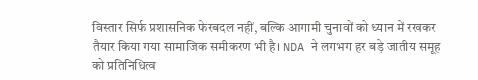विस्तार सिर्फ प्रशासनिक फेरबदल नहीं, बल्कि आगामी चुनावों को ध्यान में रखकर तैयार किया गया सामाजिक समीकरण भी है। NDA ने लगभग हर बड़े जातीय समूह को प्रतिनिधित्व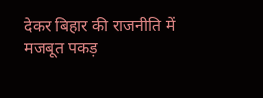देकर बिहार की राजनीति में मजबूत पकड़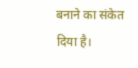बनाने का संकेत दिया है।